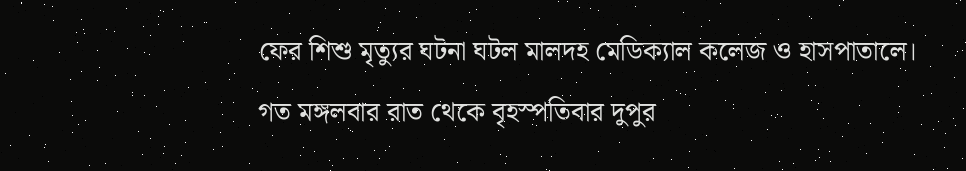ফের শিশু মৃত্যুর ঘটনা ঘটল মালদহ মেডিক্যাল কলেজ ও হাসপাতালে। গত মঙ্গলবার রাত থেকে বৃহস্পতিবার দুপুর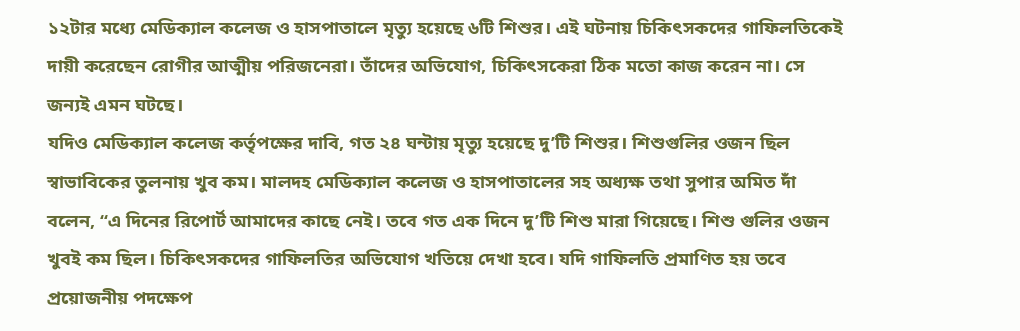১২টার মধ্যে মেডিক্যাল কলেজ ও হাসপাতালে মৃত্যু হয়েছে ৬টি শিশুর। এই ঘটনায় চিকিৎসকদের গাফিলতিকেই দায়ী করেছেন রোগীর আত্মীয় পরিজনেরা। তাঁদের অভিযোগ, চিকিৎসকেরা ঠিক মতো কাজ করেন না। সে জন্যই এমন ঘটছে।
যদিও মেডিক্যাল কলেজ কর্তৃপক্ষের দাবি, গত ২৪ ঘন্টায় মৃত্যু হয়েছে দু’টি শিশুর। শিশুগুলির ওজন ছিল স্বাভাবিকের তুলনায় খুব কম। মালদহ মেডিক্যাল কলেজ ও হাসপাতালের সহ অধ্যক্ষ তথা সুপার অমিত দাঁ বলেন, ‘‘এ দিনের রিপোর্ট আমাদের কাছে নেই। তবে গত এক দিনে দু’টি শিশু মারা গিয়েছে। শিশু গুলির ওজন খুবই কম ছিল। চিকিৎসকদের গাফিলতির অভিযোগ খতিয়ে দেখা হবে। যদি গাফিলতি প্রমাণিত হয় তবে প্রয়োজনীয় পদক্ষেপ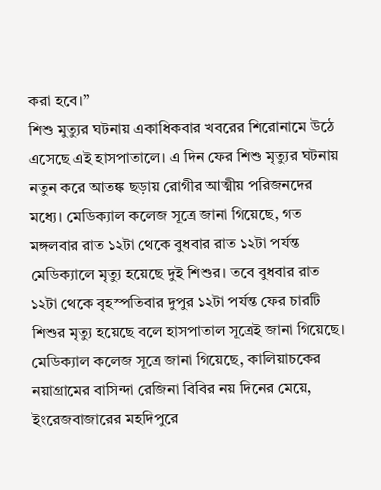করা হবে।’’
শিশু মুত্যুর ঘটনায় একাধিকবার খবরের শিরোনামে উঠে এসেছে এই হাসপাতালে। এ দিন ফের শিশু মৃত্যুর ঘটনায় নতুন করে আতঙ্ক ছড়ায় রোগীর আত্মীয় পরিজনদের মধ্যে। মেডিক্যাল কলেজ সূত্রে জানা গিয়েছে, গত মঙ্গলবার রাত ১২টা থেকে বুধবার রাত ১২টা পর্যন্ত মেডিক্যালে মৃত্যু হয়েছে দুই শিশুর। তবে বুধবার রাত ১২টা থেকে বৃহস্পতিবার দুপুর ১২টা পর্যন্ত ফের চারটি শিশুর মৃত্যু হয়েছে বলে হাসপাতাল সূত্রেই জানা গিয়েছে।
মেডিক্যাল কলেজ সূত্রে জানা গিয়েছে, কালিয়াচকের নয়াগ্রামের বাসিন্দা রেজিনা বিবির নয় দিনের মেয়ে, ইংরেজবাজারের মহদিপুরে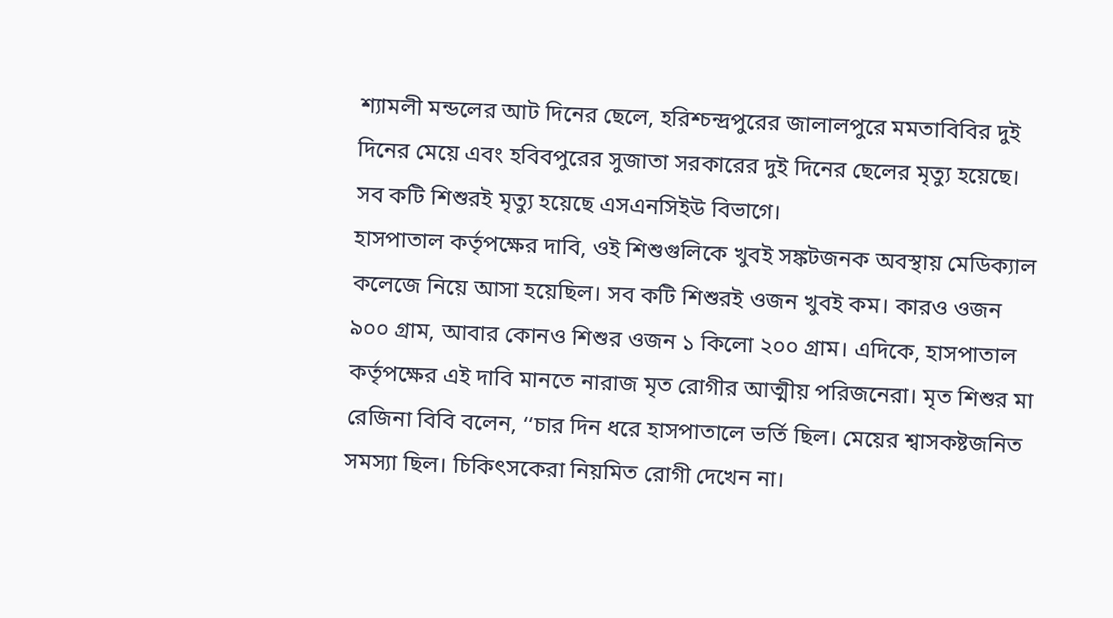শ্যামলী মন্ডলের আট দিনের ছেলে, হরিশ্চন্দ্রপুরের জালালপুরে মমতাবিবির দুই দিনের মেয়ে এবং হবিবপুরের সুজাতা সরকারের দুই দিনের ছেলের মৃত্যু হয়েছে। সব কটি শিশুরই মৃত্যু হয়েছে এসএনসিইউ বিভাগে।
হাসপাতাল কর্তৃপক্ষের দাবি, ওই শিশুগুলিকে খুবই সঙ্কটজনক অবস্থায় মেডিক্যাল কলেজে নিয়ে আসা হয়েছিল। সব কটি শিশুরই ওজন খুবই কম। কারও ওজন ৯০০ গ্রাম, আবার কোনও শিশুর ওজন ১ কিলো ২০০ গ্রাম। এদিকে, হাসপাতাল কর্তৃপক্ষের এই দাবি মানতে নারাজ মৃত রোগীর আত্মীয় পরিজনেরা। মৃত শিশুর মা রেজিনা বিবি বলেন, ‘‘চার দিন ধরে হাসপাতালে ভর্তি ছিল। মেয়ের শ্বাসকষ্টজনিত সমস্যা ছিল। চিকিৎসকেরা নিয়মিত রোগী দেখেন না।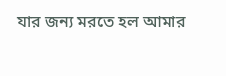যার জন্য মরতে হল আমার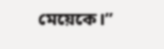মেয়েকে।’’